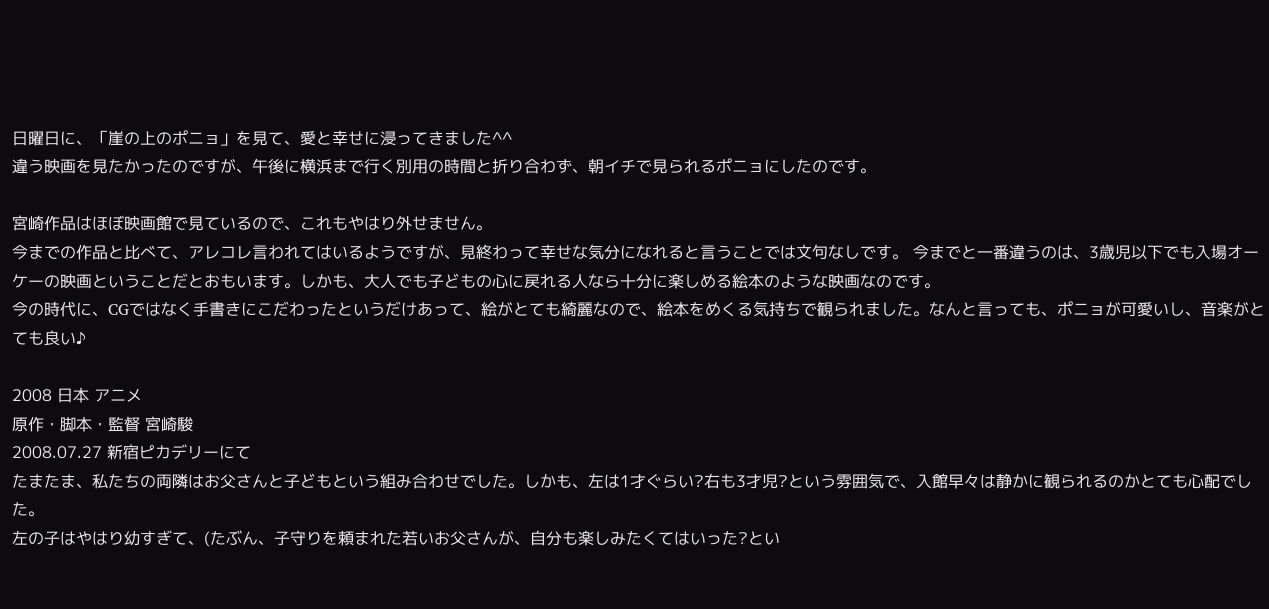日曜日に、「崖の上のポニョ」を見て、愛と幸せに浸ってきました^^
違う映画を見たかったのですが、午後に横浜まで行く別用の時間と折り合わず、朝イチで見られるポニョにしたのです。

宮崎作品はほぼ映画館で見ているので、これもやはり外せません。
今までの作品と比べて、アレコレ言われてはいるようですが、見終わって幸せな気分になれると言うことでは文句なしです。 今までと一番違うのは、3歳児以下でも入場オーケーの映画ということだとおもいます。しかも、大人でも子どもの心に戻れる人なら十分に楽しめる絵本のような映画なのです。
今の時代に、CGではなく手書きにこだわったというだけあって、絵がとても綺麗なので、絵本をめくる気持ちで観られました。なんと言っても、ポニョが可愛いし、音楽がとても良い♪

2008 日本 アニメ
原作・脚本・監督 宮崎駿
2008.07.27 新宿ピカデリーにて
たまたま、私たちの両隣はお父さんと子どもという組み合わせでした。しかも、左は1才ぐらい?右も3才児?という雰囲気で、入館早々は静かに観られるのかとても心配でした。
左の子はやはり幼すぎて、(たぶん、子守りを頼まれた若いお父さんが、自分も楽しみたくてはいった?とい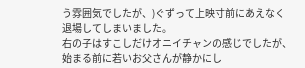う雰囲気でしたが、)ぐずって上映寸前にあえなく退場してしまいました。
右の子はすこしだけオニイチャンの感じでしたが、始まる前に若いお父さんが静かにし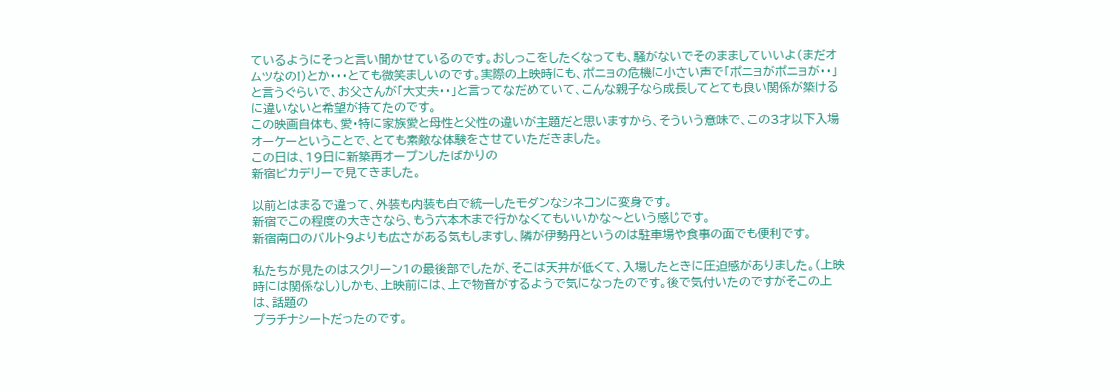ているようにそっと言い聞かせているのです。おしっこをしたくなっても、騒がないでそのまましていいよ(まだオムツなの!)とか・・・とても微笑ましいのです。実際の上映時にも、ポニョの危機に小さい声で「ポニョがポニョが・・」と言うぐらいで、お父さんが「大丈夫・・」と言ってなだめていて、こんな親子なら成長してとても良い関係が築けるに違いないと希望が持てたのです。
この映画自体も、愛・特に家族愛と母性と父性の違いが主題だと思いますから、そういう意味で、この3才以下入場オーケーということで、とても素敵な体験をさせていただきました。
この日は、19日に新築再オープンしたばかりの
新宿ピカデリーで見てきました。

以前とはまるで違って、外装も内装も白で統一したモダンなシネコンに変身です。
新宿でこの程度の大きさなら、もう六本木まで行かなくてもいいかな〜という感じです。
新宿南口のバルト9よりも広さがある気もしますし、隣が伊勢丹というのは駐車場や食事の面でも便利です。

私たちが見たのはスクリーン1の最後部でしたが、そこは天井が低くて、入場したときに圧迫感がありました。(上映時には関係なし)しかも、上映前には、上で物音がするようで気になったのです。後で気付いたのですがそこの上は、話題の
プラチナシートだったのです。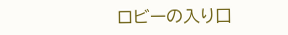ロビーの入り口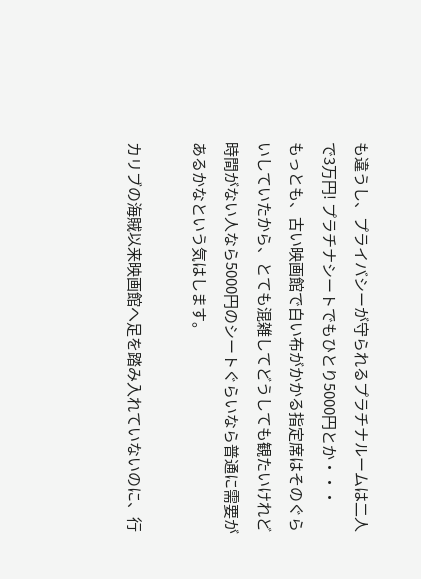も違うし、プライバシーが守られるプラチナルームは二人で3万円! プラチナシートでもひとり5000円とか・・・
もっとも、古い映画館で白い布がかかる指定席はそのぐらいしていたから、とても混雑してどうしても観たいけれど時間がない人なら5000円のシートぐらいなら普通に需要があるかなという気はします。

カリブの海賊以来映画館へ足を踏み入れていないのに、行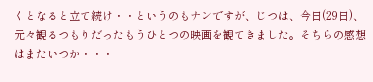くとなると立て続け・・というのもナンですが、じつは、今日(29日)、元々観るつもりだったもうひとつの映画を観てきました。そちらの感想はまたいつか・・・